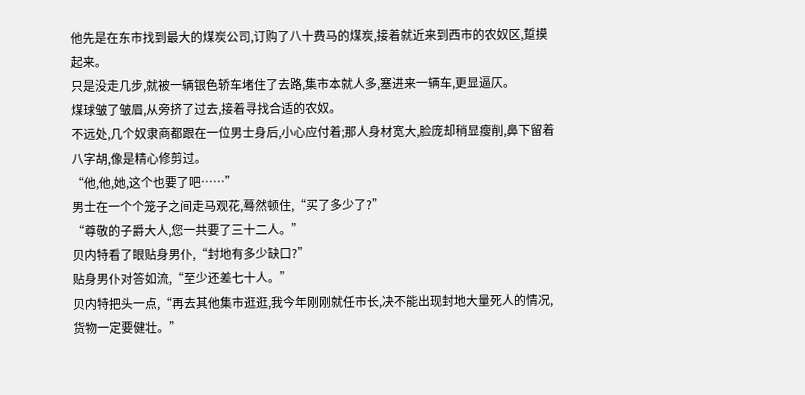他先是在东市找到最大的煤炭公司,订购了八十费马的煤炭,接着就近来到西市的农奴区,踅摸起来。
只是没走几步,就被一辆银色轿车堵住了去路,集市本就人多,塞进来一辆车,更显逼仄。
煤球皱了皱眉,从旁挤了过去,接着寻找合适的农奴。
不远处,几个奴隶商都跟在一位男士身后,小心应付着;那人身材宽大,脸庞却稍显瘦削,鼻下留着八字胡,像是精心修剪过。
“他,他,她,这个也要了吧……”
男士在一个个笼子之间走马观花,蓦然顿住,“买了多少了?”
“尊敬的子爵大人,您一共要了三十二人。”
贝内特看了眼贴身男仆,“封地有多少缺口?”
贴身男仆对答如流,“至少还差七十人。”
贝内特把头一点,“再去其他集市逛逛,我今年刚刚就任市长,决不能出现封地大量死人的情况,货物一定要健壮。”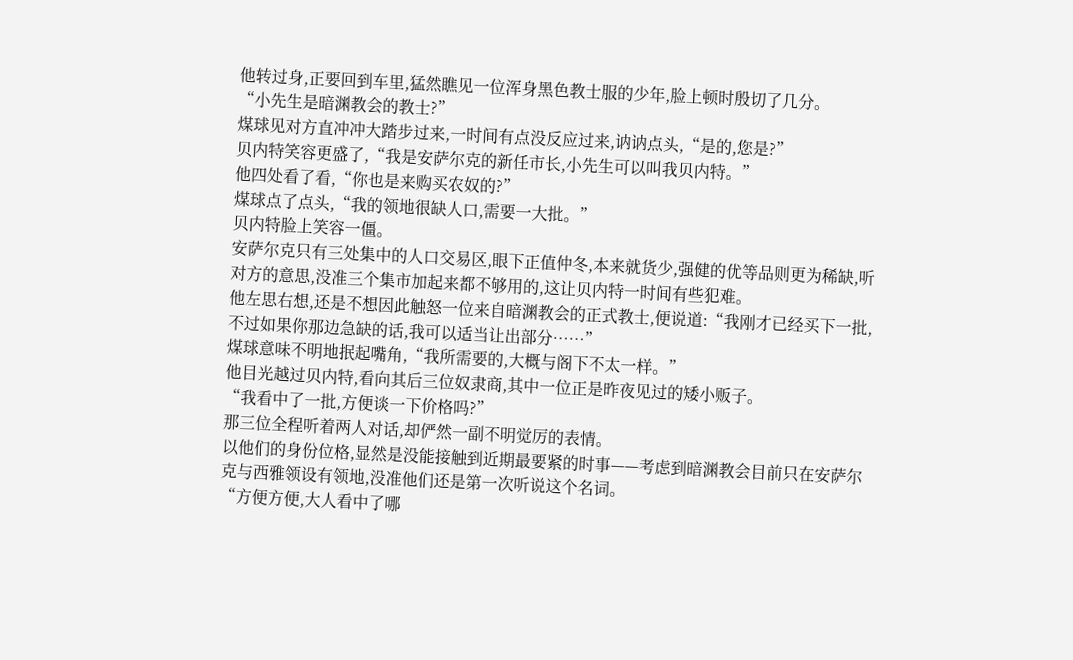他转过身,正要回到车里,猛然瞧见一位浑身黑色教士服的少年,脸上顿时殷切了几分。
“小先生是暗渊教会的教士?”
煤球见对方直冲冲大踏步过来,一时间有点没反应过来,讷讷点头,“是的,您是?”
贝内特笑容更盛了,“我是安萨尔克的新任市长,小先生可以叫我贝内特。”
他四处看了看,“你也是来购买农奴的?”
煤球点了点头,“我的领地很缺人口,需要一大批。”
贝内特脸上笑容一僵。
安萨尔克只有三处集中的人口交易区,眼下正值仲冬,本来就货少,强健的优等品则更为稀缺,听对方的意思,没准三个集市加起来都不够用的,这让贝内特一时间有些犯难。
他左思右想,还是不想因此触怒一位来自暗渊教会的正式教士,便说道:“我刚才已经买下一批,不过如果你那边急缺的话,我可以适当让出部分……”
煤球意味不明地抿起嘴角,“我所需要的,大概与阁下不太一样。”
他目光越过贝内特,看向其后三位奴隶商,其中一位正是昨夜见过的矮小贩子。
“我看中了一批,方便谈一下价格吗?”
那三位全程听着两人对话,却俨然一副不明觉厉的表情。
以他们的身份位格,显然是没能接触到近期最要紧的时事——考虑到暗渊教会目前只在安萨尔克与西雅领设有领地,没准他们还是第一次听说这个名词。
“方便方便,大人看中了哪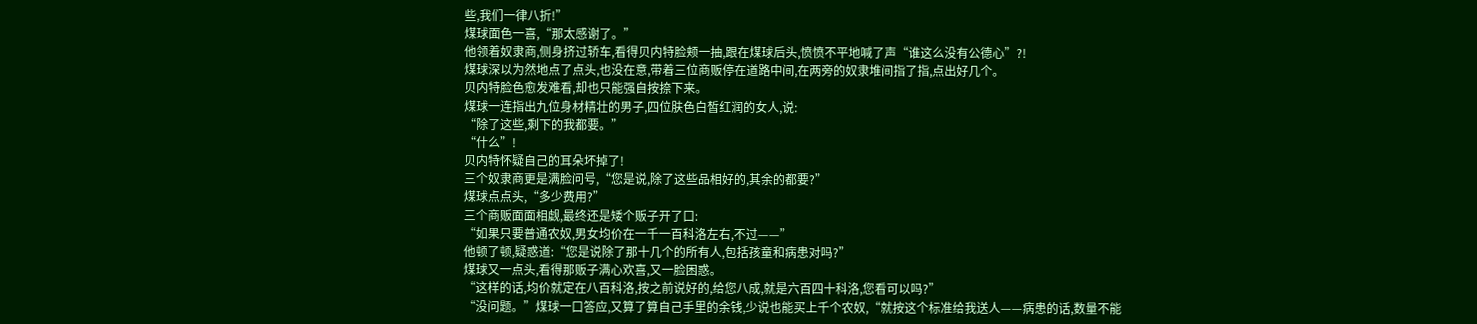些,我们一律八折!”
煤球面色一喜,“那太感谢了。”
他领着奴隶商,侧身挤过轿车,看得贝内特脸颊一抽,跟在煤球后头,愤愤不平地喊了声“谁这么没有公德心”?!
煤球深以为然地点了点头,也没在意,带着三位商贩停在道路中间,在两旁的奴隶堆间指了指,点出好几个。
贝内特脸色愈发难看,却也只能强自按捺下来。
煤球一连指出九位身材精壮的男子,四位肤色白皙红润的女人,说:
“除了这些,剩下的我都要。”
“什么”!
贝内特怀疑自己的耳朵坏掉了!
三个奴隶商更是满脸问号,“您是说,除了这些品相好的,其余的都要?”
煤球点点头,“多少费用?”
三个商贩面面相觑,最终还是矮个贩子开了口:
“如果只要普通农奴,男女均价在一千一百科洛左右,不过——”
他顿了顿,疑惑道:“您是说除了那十几个的所有人,包括孩童和病患对吗?”
煤球又一点头,看得那贩子满心欢喜,又一脸困惑。
“这样的话,均价就定在八百科洛,按之前说好的,给您八成,就是六百四十科洛,您看可以吗?”
“没问题。”煤球一口答应,又算了算自己手里的余钱,少说也能买上千个农奴,“就按这个标准给我送人——病患的话,数量不能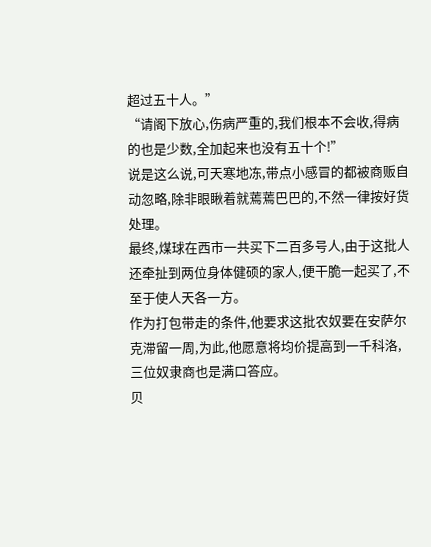超过五十人。”
“请阁下放心,伤病严重的,我们根本不会收,得病的也是少数,全加起来也没有五十个!”
说是这么说,可天寒地冻,带点小感冒的都被商贩自动忽略,除非眼瞅着就蔫蔫巴巴的,不然一律按好货处理。
最终,煤球在西市一共买下二百多号人,由于这批人还牵扯到两位身体健硕的家人,便干脆一起买了,不至于使人天各一方。
作为打包带走的条件,他要求这批农奴要在安萨尔克滞留一周,为此,他愿意将均价提高到一千科洛,三位奴隶商也是满口答应。
贝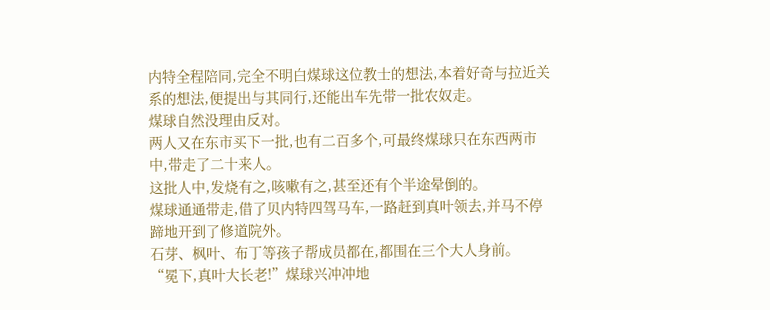内特全程陪同,完全不明白煤球这位教士的想法,本着好奇与拉近关系的想法,便提出与其同行,还能出车先带一批农奴走。
煤球自然没理由反对。
两人又在东市买下一批,也有二百多个,可最终煤球只在东西两市中,带走了二十来人。
这批人中,发烧有之,咳嗽有之,甚至还有个半途晕倒的。
煤球通通带走,借了贝内特四驾马车,一路赶到真叶领去,并马不停蹄地开到了修道院外。
石芽、枫叶、布丁等孩子帮成员都在,都围在三个大人身前。
“冕下,真叶大长老!”煤球兴冲冲地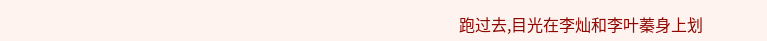跑过去,目光在李灿和李叶蓁身上划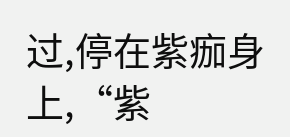过,停在紫痂身上,“紫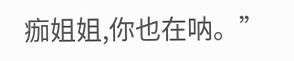痂姐姐,你也在呐。”